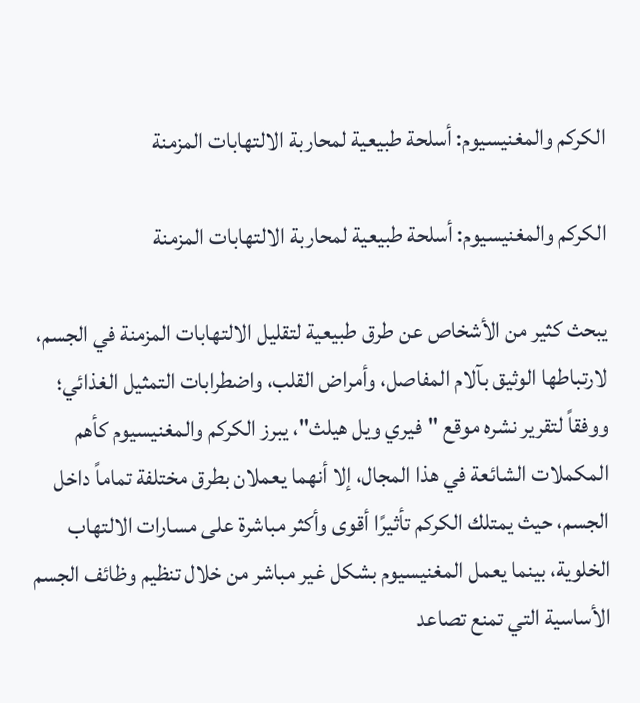الكركم والمغنيسيوم: أسلحة طبيعية لمحاربة الالتهابات المزمنة

الكركم والمغنيسيوم: أسلحة طبيعية لمحاربة الالتهابات المزمنة

يبحث كثير من الأشخاص عن طرق طبيعية لتقليل الالتهابات المزمنة في الجسم، لارتباطها الوثيق بآلام المفاصل، وأمراض القلب، واضطرابات التمثيل الغذائي؛ ووفقاً لتقرير نشره موقع "فيري ويل هيلث"، يبرز الكركم والمغنيسيوم كأهم المكملات الشائعة في هذا المجال، إلا أنهما يعملان بطرق مختلفة تماماً داخل الجسم، حيث يمتلك الكركم تأثيرًا أقوى وأكثر مباشرة على مسارات الالتهاب الخلوية، بينما يعمل المغنيسيوم بشكل غير مباشر من خلال تنظيم وظائف الجسم الأساسية التي تمنع تصاعد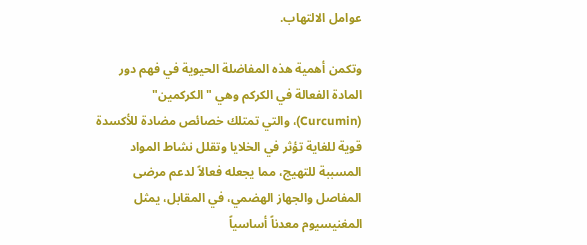عوامل الالتهاب.

وتكمن أهمية هذه المفاضلة الحيوية في فهم دور المادة الفعالة في الكركم وهي "الكركمين" (Curcumin)، والتي تمتلك خصائص مضادة للأكسدة قوية للغاية تؤثر في الخلايا وتقلل نشاط المواد المسببة للتهيج، مما يجعله فعالاً لدعم مرضى المفاصل والجهاز الهضمي، في المقابل، يمثل المغنيسيوم معدناً أساسياً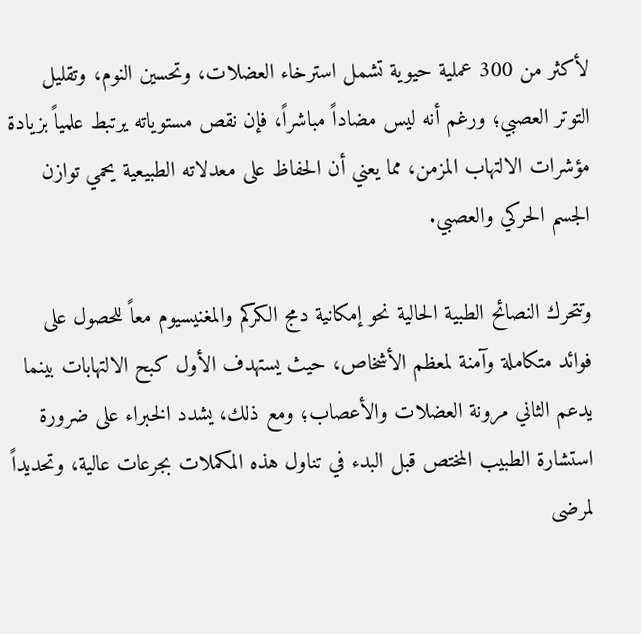لأكثر من 300 عملية حيوية تشمل استرخاء العضلات، وتحسين النوم، وتقليل التوتر العصبي؛ ورغم أنه ليس مضاداً مباشراً، فإن نقص مستوياته يرتبط علمياً بزيادة مؤشرات الالتهاب المزمن، مما يعني أن الحفاظ على معدلاته الطبيعية يحمي توازن الجسم الحركي والعصبي.

وتتحرك النصائح الطبية الحالية نحو إمكانية دمج الكركم والمغنيسيوم معاً للحصول على فوائد متكاملة وآمنة لمعظم الأشخاص، حيث يستهدف الأول كبح الالتهابات بينما يدعم الثاني مرونة العضلات والأعصاب؛ ومع ذلك، يشدد الخبراء على ضرورة استشارة الطبيب المختص قبل البدء في تناول هذه المكملات بجرعات عالية، وتحديداً لمرضى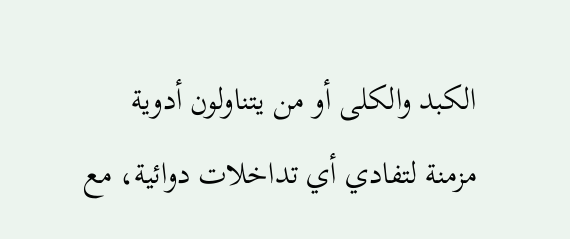الكبد والكلى أو من يتناولون أدوية مزمنة لتفادي أي تداخلات دوائية، مع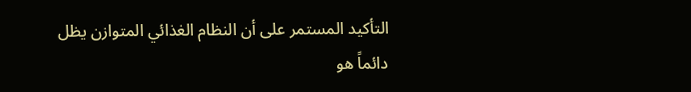التأكيد المستمر على أن النظام الغذائي المتوازن يظل دائماً هو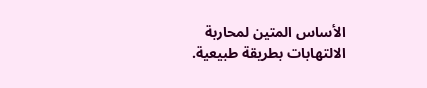الأساس المتين لمحاربة الالتهابات بطريقة طبيعية.